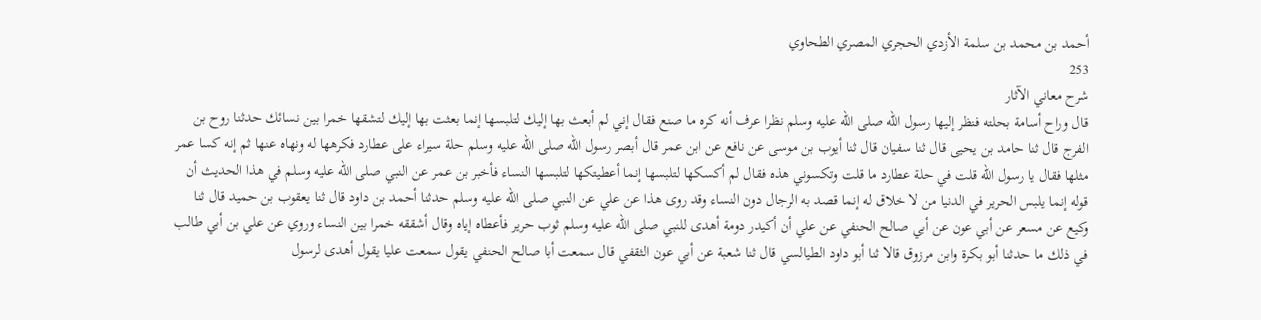أحمد بن محمد بن سلمة الأزدي الحجري المصري الطحاوي
253
شرح معاني الآثار
قال وراح أسامة بحلته فنظر إليها رسول الله صلى الله عليه وسلم نظرا عرف أنه كره ما صنع فقال إني لم أبعث بها إليك لتلبسها إنما بعثت بها إليك لتشقها خمرا بين نسائك حدثنا روح بن الفرج قال ثنا حامد بن يحيى قال ثنا سفيان قال ثنا أيوب بن موسى عن نافع عن ابن عمر قال أبصر رسول الله صلى الله عليه وسلم حلة سيراء على عطارد فكرهها له ونهاه عنها ثم إنه كسا عمر مثلها فقال يا رسول الله قلت في حلة عطارد ما قلت وتكسوني هذه فقال لم أكسكها لتلبسها إنما أعطيتكها لتلبسها النساء فأخبر بن عمر عن النبي صلى الله عليه وسلم في هذا الحديث أن قوله إنما يلبس الحرير في الدنيا من لا خلاق له إنما قصد به الرجال دون النساء وقد روى هذا عن علي عن النبي صلى الله عليه وسلم حدثنا أحمد بن داود قال ثنا يعقوب بن حميد قال ثنا وكيع عن مسعر عن أبي عون عن أبي صالح الحنفي عن علي أن أكيدر دومة أهدى للنبي صلى الله عليه وسلم ثوب حرير فأعطاه إياه وقال أشققه خمرا بين النساء وروي عن علي بن أبي طالب في ذلك ما حدثنا أبو بكرة وابن مرزوق قالا ثنا أبو داود الطيالسي قال ثنا شعبة عن أبي عون الثقفي قال سمعت أبا صالح الحنفي يقول سمعت عليا يقول أهدى لرسول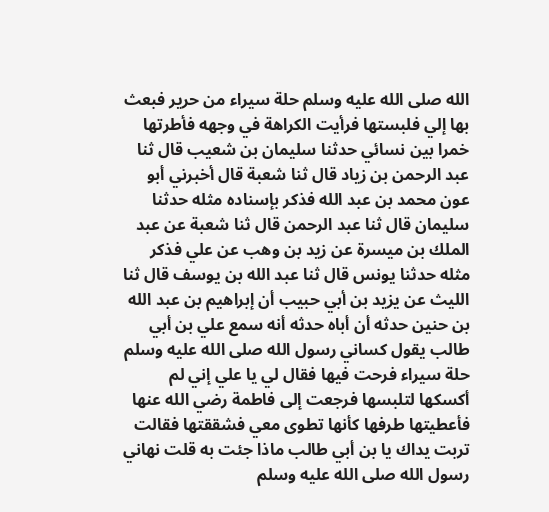الله صلى الله عليه وسلم حلة سيراء من حرير فبعث بها إلي فلبستها فرأيت الكراهة في وجهه فأطرتها خمرا بين نسائي حدثنا سليمان بن شعيب قال ثنا عبد الرحمن بن زياد قال ثنا شعبة قال أخبرني أبو عون محمد بن عبد الله فذكر بإسناده مثله حدثنا سليمان قال ثنا عبد الرحمن قال ثنا شعبة عن عبد الملك بن ميسرة عن زيد بن وهب عن علي فذكر مثله حدثنا يونس قال ثنا عبد الله بن يوسف قال ثنا الليث عن يزيد بن أبي حبيب أن إبراهيم بن عبد الله بن حنين حدثه أن أباه حدثه أنه سمع علي بن أبي طالب يقول كساني رسول الله صلى الله عليه وسلم حلة سيراء فرحت فيها فقال لي يا علي إني لم أكسكها لتلبسها فرجعت إلى فاطمة رضي الله عنها فأعطيتها طرفها كأنها تطوى معي فشققتها فقالت تربت يداك يا بن أبي طالب ماذا جئت به قلت نهاني رسول الله صلى الله عليه وسلم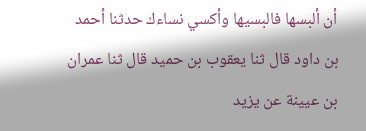أن ألبسها فالبسيها وأكسي نساءك حدثنا أحمد بن داود قال ثنا يعقوب بن حميد قال ثنا عمران بن عيينة عن يزيد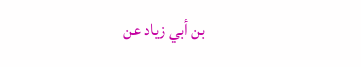بن أبي زياد عن